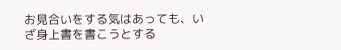お見合いをする気はあっても、いざ身上書を書こうとする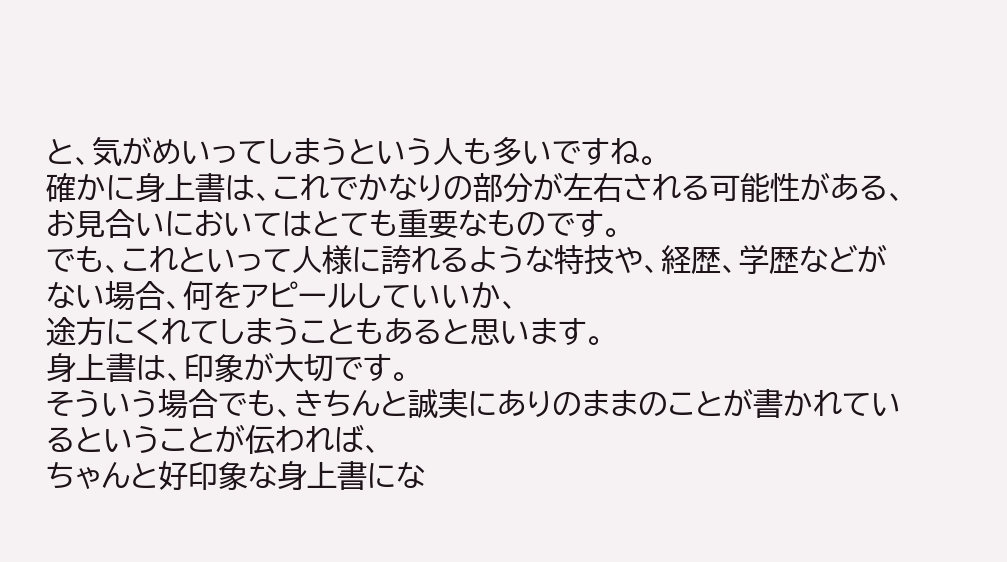と、気がめいってしまうという人も多いですね。
確かに身上書は、これでかなりの部分が左右される可能性がある、お見合いにおいてはとても重要なものです。
でも、これといって人様に誇れるような特技や、経歴、学歴などがない場合、何をアピールしていいか、
途方にくれてしまうこともあると思います。
身上書は、印象が大切です。
そういう場合でも、きちんと誠実にありのままのことが書かれているということが伝われば、
ちゃんと好印象な身上書にな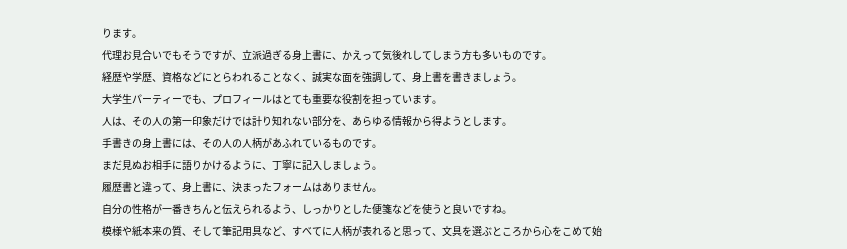ります。
代理お見合いでもそうですが、立派過ぎる身上書に、かえって気後れしてしまう方も多いものです。
経歴や学歴、資格などにとらわれることなく、誠実な面を強調して、身上書を書きましょう。
大学生パーティーでも、プロフィールはとても重要な役割を担っています。
人は、その人の第一印象だけでは計り知れない部分を、あらゆる情報から得ようとします。
手書きの身上書には、その人の人柄があふれているものです。
まだ見ぬお相手に語りかけるように、丁寧に記入しましょう。
履歴書と違って、身上書に、決まったフォームはありません。
自分の性格が一番きちんと伝えられるよう、しっかりとした便箋などを使うと良いですね。
模様や紙本来の質、そして筆記用具など、すべてに人柄が表れると思って、文具を選ぶところから心をこめて始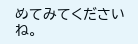めてみてくださいね。